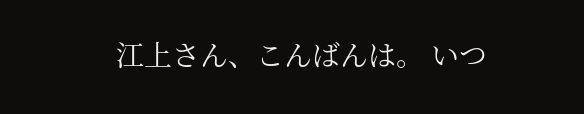江上さん、こんばんは。 いつ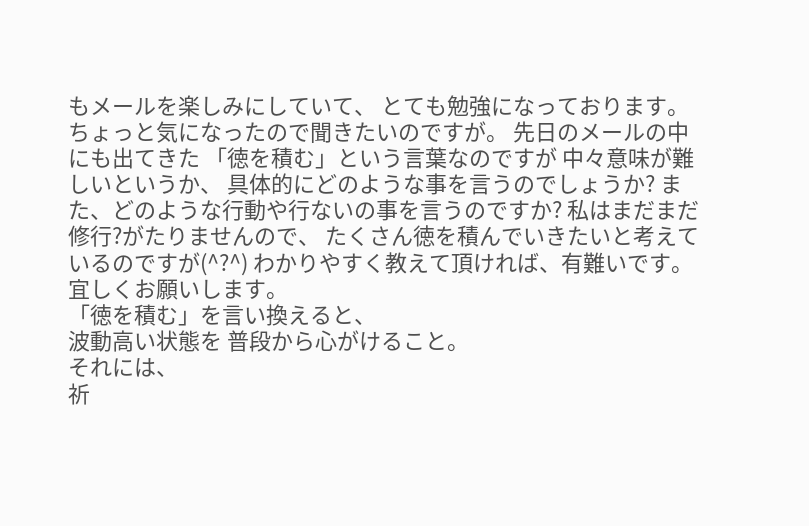もメールを楽しみにしていて、 とても勉強になっております。 ちょっと気になったので聞きたいのですが。 先日のメールの中にも出てきた 「徳を積む」という言葉なのですが 中々意味が難しいというか、 具体的にどのような事を言うのでしょうか? また、どのような行動や行ないの事を言うのですか? 私はまだまだ修行?がたりませんので、 たくさん徳を積んでいきたいと考えているのですが(^?^) わかりやすく教えて頂ければ、有難いです。 宜しくお願いします。
「徳を積む」を言い換えると、
波動高い状態を 普段から心がけること。
それには、
祈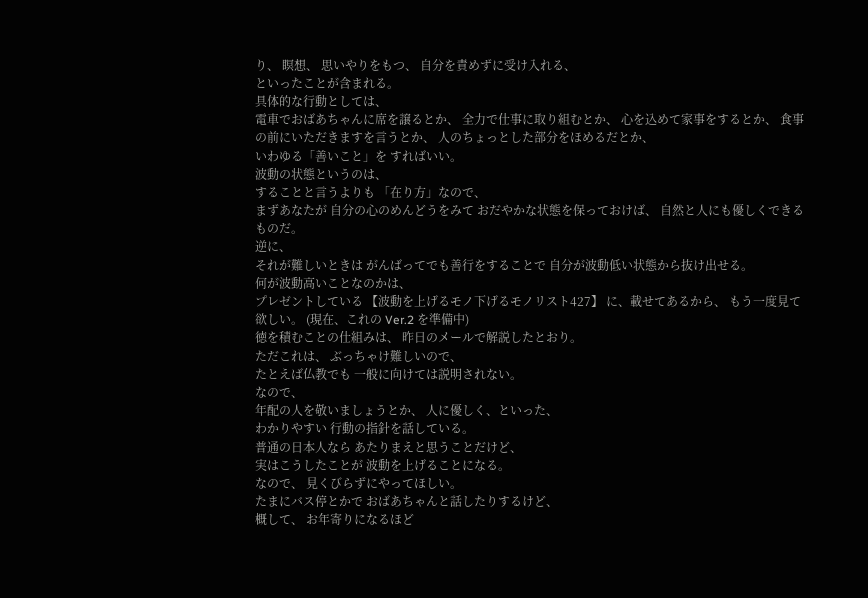り、 瞑想、 思いやりをもつ、 自分を責めずに受け入れる、
といったことが含まれる。
具体的な行動としては、
電車でおばあちゃんに席を譲るとか、 全力で仕事に取り組むとか、 心を込めて家事をするとか、 食事の前にいただきますを言うとか、 人のちょっとした部分をほめるだとか、
いわゆる「善いこと」を すればいい。
波動の状態というのは、
することと言うよりも 「在り方」なので、
まずあなたが 自分の心のめんどうをみて おだやかな状態を保っておけば、 自然と人にも優しくできるものだ。
逆に、
それが難しいときは がんばってでも善行をすることで 自分が波動低い状態から抜け出せる。
何が波動高いことなのかは、
プレゼントしている 【波動を上げるモノ下げるモノリスト427】 に、載せてあるから、 もう一度見て欲しい。 (現在、これの Ver.2 を準備中)
徳を積むことの仕組みは、 昨日のメールで解説したとおり。
ただこれは、 ぶっちゃけ難しいので、
たとえば仏教でも 一般に向けては説明されない。
なので、
年配の人を敬いましょうとか、 人に優しく、といった、
わかりやすい 行動の指針を話している。
普通の日本人なら あたりまえと思うことだけど、
実はこうしたことが 波動を上げることになる。
なので、 見くびらずにやってほしい。
たまにバス停とかで おばあちゃんと話したりするけど、
概して、 お年寄りになるほど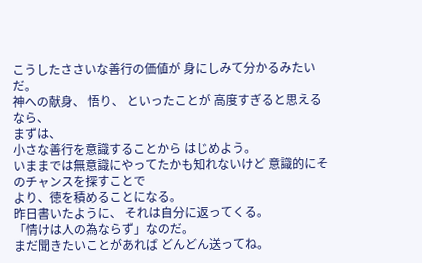こうしたささいな善行の価値が 身にしみて分かるみたいだ。
神への献身、 悟り、 といったことが 高度すぎると思えるなら、
まずは、
小さな善行を意識することから はじめよう。
いままでは無意識にやってたかも知れないけど 意識的にそのチャンスを探すことで
より、徳を積めることになる。
昨日書いたように、 それは自分に返ってくる。
「情けは人の為ならず」なのだ。
まだ聞きたいことがあれば どんどん送ってね。